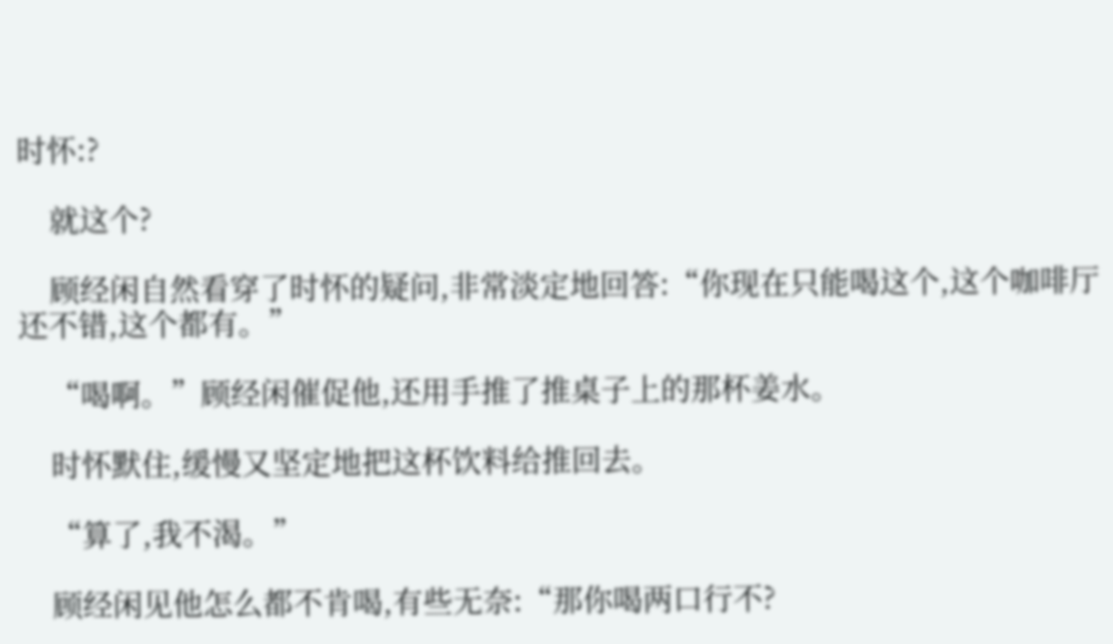时怀:?

    就这个?

    顾经闲自然看穿了时怀的疑问,非常淡定地回答:“你现在只能喝这个,这个咖啡厅还不错,这个都有。”

    “喝啊。”顾经闲催促他,还用手推了推桌子上的那杯姜水。

    时怀默住,缓慢又坚定地把这杯饮料给推回去。

    “算了,我不渴。”

    顾经闲见他怎么都不肯喝,有些无奈:“那你喝两口行不?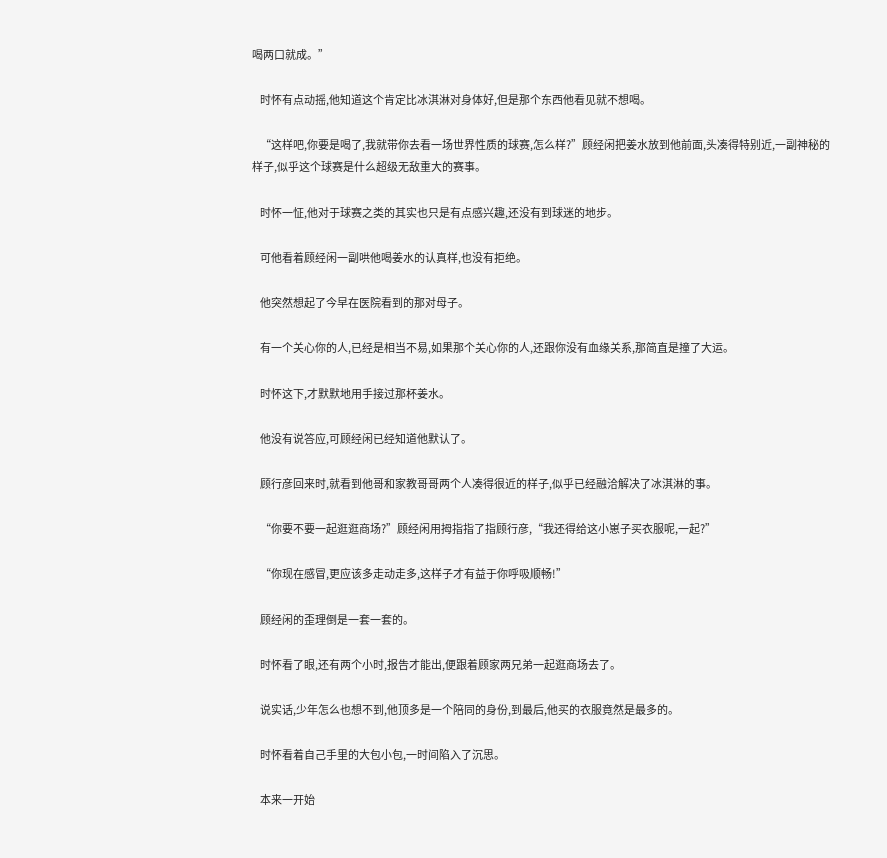喝两口就成。”

    时怀有点动摇,他知道这个肯定比冰淇淋对身体好,但是那个东西他看见就不想喝。

    “这样吧,你要是喝了,我就带你去看一场世界性质的球赛,怎么样?”顾经闲把姜水放到他前面,头凑得特别近,一副神秘的样子,似乎这个球赛是什么超级无敌重大的赛事。

    时怀一怔,他对于球赛之类的其实也只是有点感兴趣,还没有到球迷的地步。

    可他看着顾经闲一副哄他喝姜水的认真样,也没有拒绝。

    他突然想起了今早在医院看到的那对母子。

    有一个关心你的人,已经是相当不易,如果那个关心你的人,还跟你没有血缘关系,那简直是撞了大运。

    时怀这下,才默默地用手接过那杯姜水。

    他没有说答应,可顾经闲已经知道他默认了。

    顾行彦回来时,就看到他哥和家教哥哥两个人凑得很近的样子,似乎已经融洽解决了冰淇淋的事。

    “你要不要一起逛逛商场?”顾经闲用拇指指了指顾行彦,“我还得给这小崽子买衣服呢,一起?”

    “你现在感冒,更应该多走动走多,这样子才有益于你呼吸顺畅!”

    顾经闲的歪理倒是一套一套的。

    时怀看了眼,还有两个小时,报告才能出,便跟着顾家两兄弟一起逛商场去了。

    说实话,少年怎么也想不到,他顶多是一个陪同的身份,到最后,他买的衣服竟然是最多的。

    时怀看着自己手里的大包小包,一时间陷入了沉思。

    本来一开始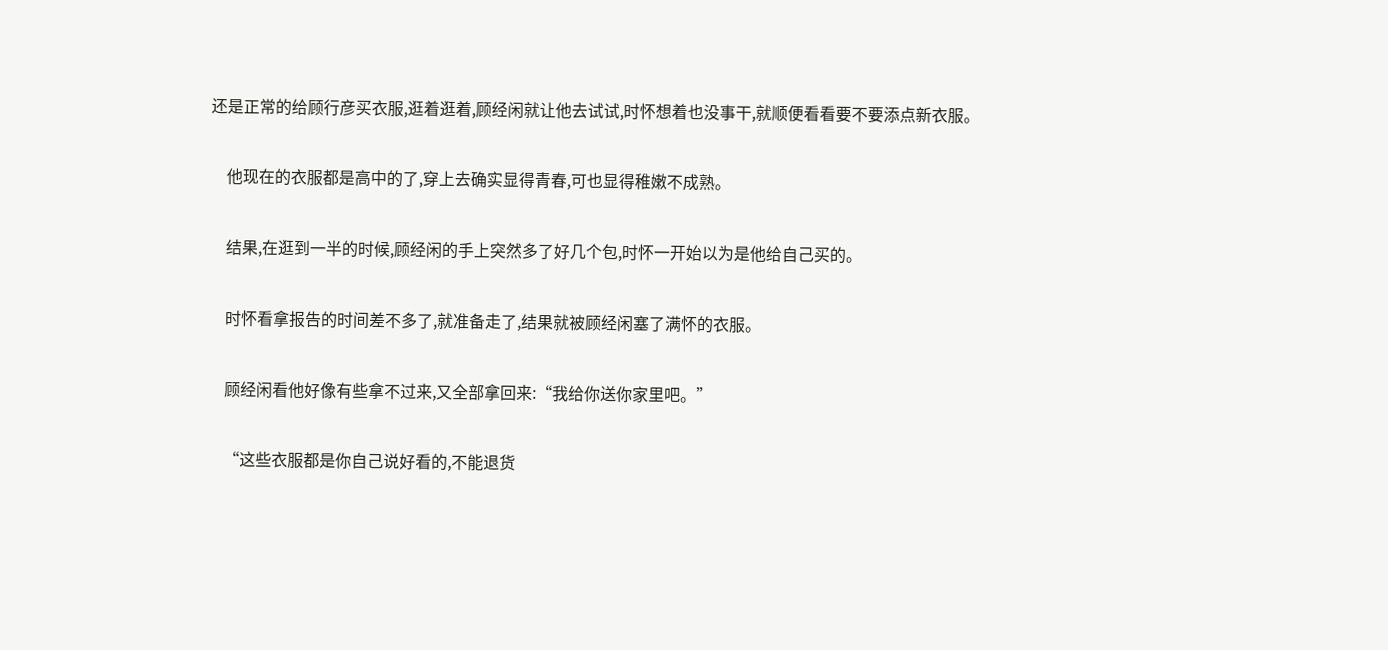还是正常的给顾行彦买衣服,逛着逛着,顾经闲就让他去试试,时怀想着也没事干,就顺便看看要不要添点新衣服。

    他现在的衣服都是高中的了,穿上去确实显得青春,可也显得稚嫩不成熟。

    结果,在逛到一半的时候,顾经闲的手上突然多了好几个包,时怀一开始以为是他给自己买的。

    时怀看拿报告的时间差不多了,就准备走了,结果就被顾经闲塞了满怀的衣服。

    顾经闲看他好像有些拿不过来,又全部拿回来:“我给你送你家里吧。”

    “这些衣服都是你自己说好看的,不能退货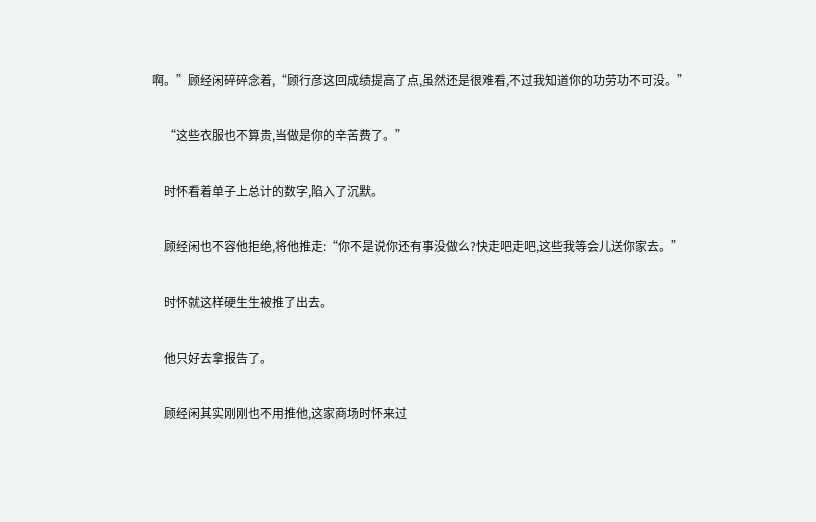啊。”顾经闲碎碎念着,“顾行彦这回成绩提高了点,虽然还是很难看,不过我知道你的功劳功不可没。”

    “这些衣服也不算贵,当做是你的辛苦费了。”

    时怀看着单子上总计的数字,陷入了沉默。

    顾经闲也不容他拒绝,将他推走:“你不是说你还有事没做么?快走吧走吧,这些我等会儿送你家去。”

    时怀就这样硬生生被推了出去。

    他只好去拿报告了。

    顾经闲其实刚刚也不用推他,这家商场时怀来过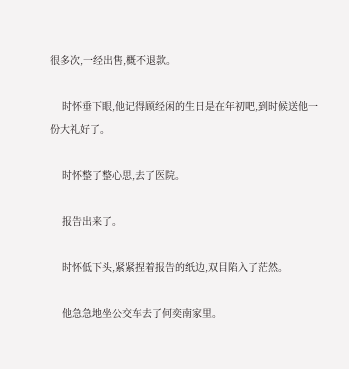很多次,一经出售,概不退款。

    时怀垂下眼,他记得顾经闲的生日是在年初吧,到时候送他一份大礼好了。

    时怀整了整心思,去了医院。

    报告出来了。

    时怀低下头,紧紧捏着报告的纸边,双目陷入了茫然。

    他急急地坐公交车去了何奕南家里。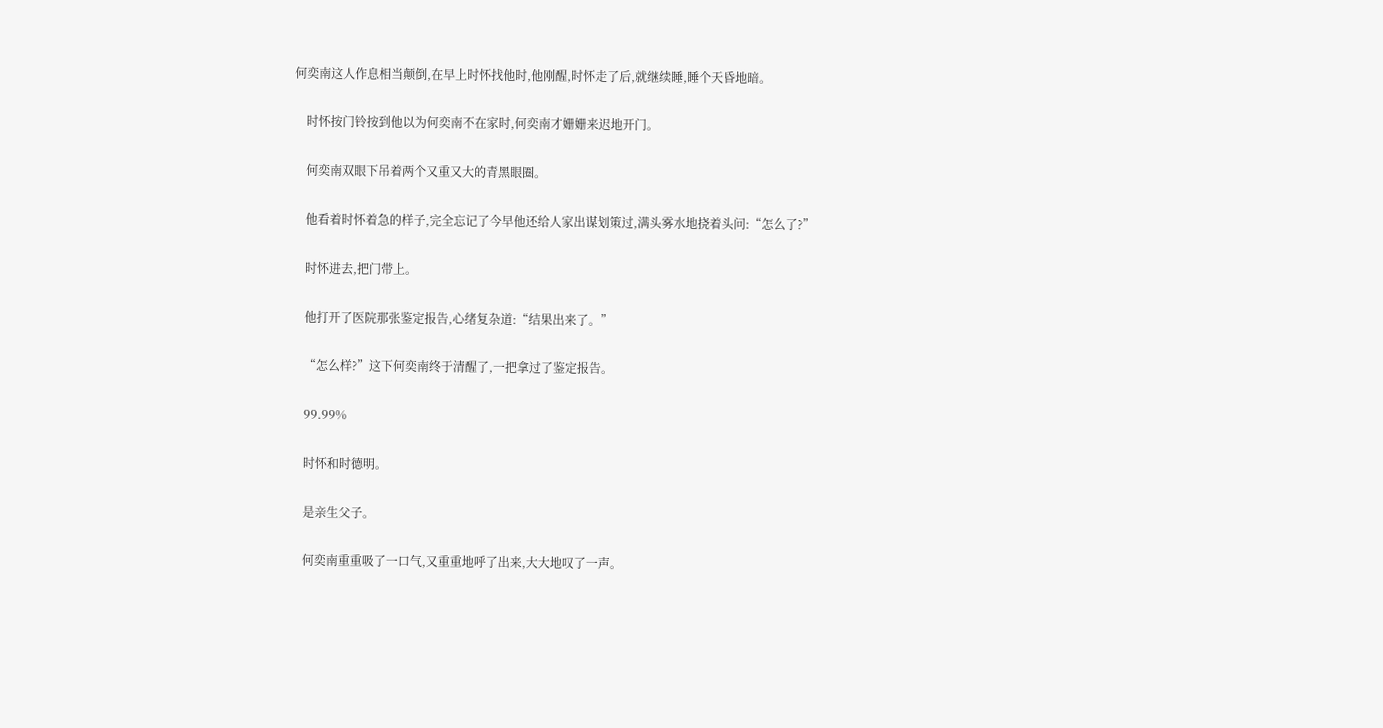何奕南这人作息相当颠倒,在早上时怀找他时,他刚醒,时怀走了后,就继续睡,睡个天昏地暗。

    时怀按门铃按到他以为何奕南不在家时,何奕南才姗姗来迟地开门。

    何奕南双眼下吊着两个又重又大的青黑眼圈。

    他看着时怀着急的样子,完全忘记了今早他还给人家出谋划策过,满头雾水地挠着头问:“怎么了?”

    时怀进去,把门带上。

    他打开了医院那张鉴定报告,心绪复杂道:“结果出来了。”

    “怎么样?”这下何奕南终于清醒了,一把拿过了鉴定报告。

    99.99%

    时怀和时德明。

    是亲生父子。

    何奕南重重吸了一口气,又重重地呼了出来,大大地叹了一声。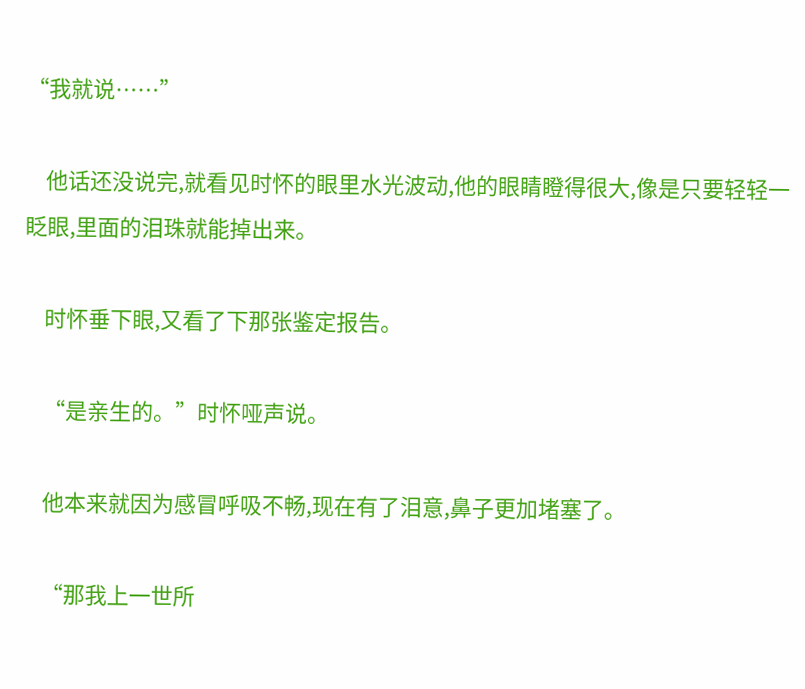“我就说……”

    他话还没说完,就看见时怀的眼里水光波动,他的眼睛瞪得很大,像是只要轻轻一眨眼,里面的泪珠就能掉出来。

    时怀垂下眼,又看了下那张鉴定报告。

    “是亲生的。”时怀哑声说。

    他本来就因为感冒呼吸不畅,现在有了泪意,鼻子更加堵塞了。

    “那我上一世所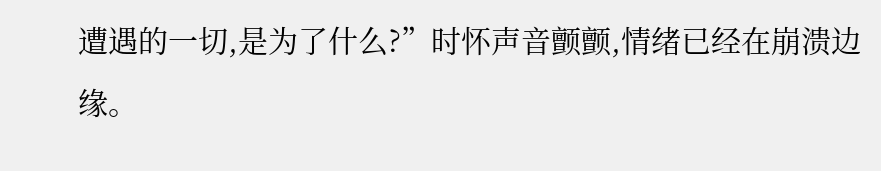遭遇的一切,是为了什么?”时怀声音颤颤,情绪已经在崩溃边缘。